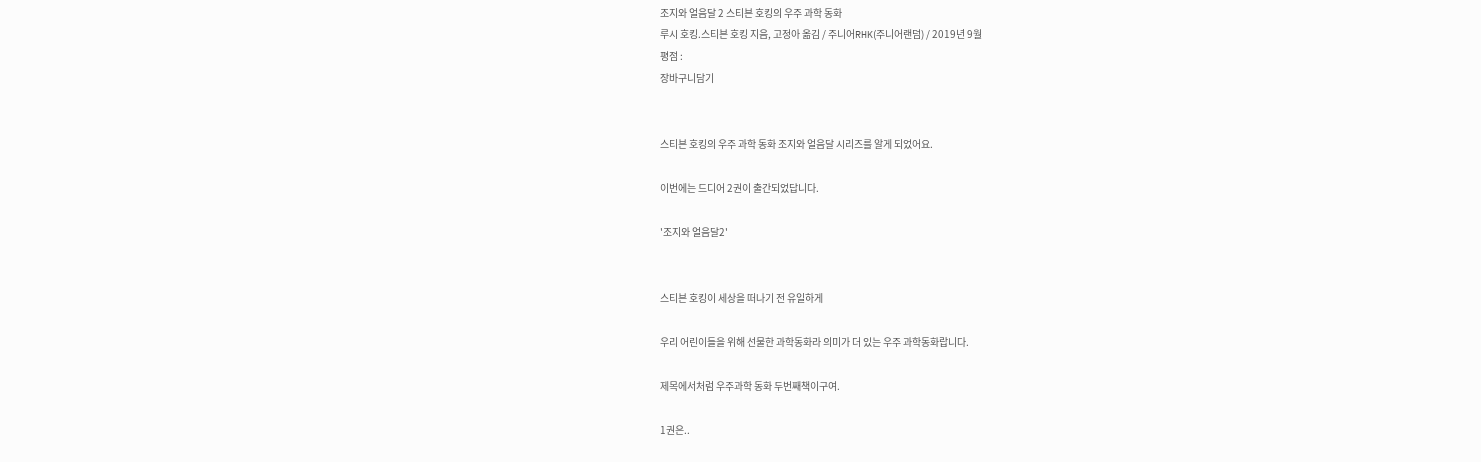조지와 얼음달 2 스티븐 호킹의 우주 과학 동화
루시 호킹.스티븐 호킹 지음, 고정아 옮김 / 주니어RHK(주니어랜덤) / 2019년 9월
평점 :
장바구니담기


스티븐 호킹의 우주 과학 동화 조지와 얼음달 시리즈를 알게 되었어요.

이번에는 드디어 2권이 출간되었답니다.

'조지와 얼음달2'


스티븐 호킹이 세상을 떠나기 전 유일하게

우리 어린이들을 위해 선물한 과학동화라 의미가 더 있는 우주 과학동화랍니다.

제목에서처럼 우주과학 동화 두번째책이구여.

1권은..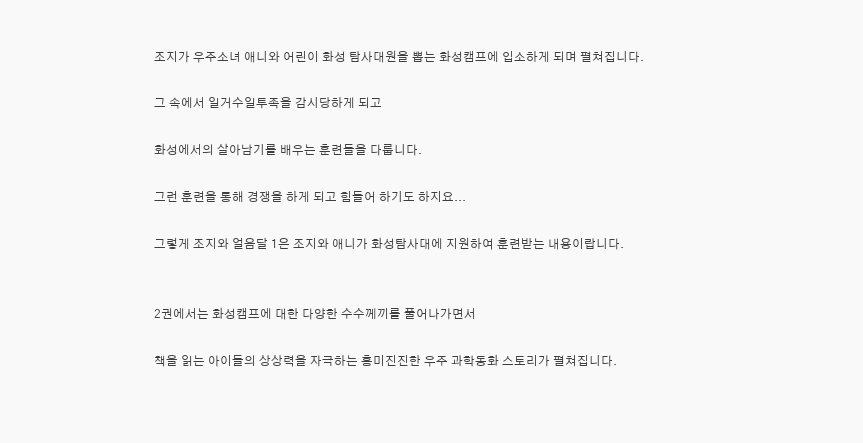조지가 우주소녀 애니와 어린이 화성 탐사대원을 뽑는 화성캠프에 입소하게 되며 펼쳐집니다.

그 속에서 일거수일투족을 감시당하게 되고

화성에서의 살아남기를 배우는 훈련들을 다룹니다.

그런 훈련을 통해 경쟁을 하게 되고 힘들어 하기도 하지요...

그렇게 조지와 얼음달 1은 조지와 애니가 화성탐사대에 지원하여 훈련받는 내용이랍니다.


2권에서는 화성캠프에 대한 다양한 수수께끼를 풀어나가면서

책을 읽는 아이들의 상상력을 자극하는 흥미진진한 우주 과학동화 스토리가 펼쳐집니다.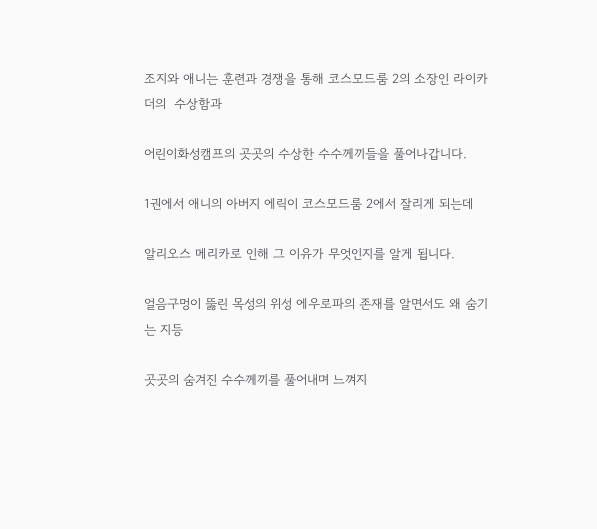조지와 애니는 훈련과 경쟁을 통해 코스모드룸 2의 소장인 라이카 더의  수상함과

어린이화성캠프의 곳곳의 수상한 수수께끼들을 풀어나갑니다.

1권에서 애니의 아버지 에릭이 코스모드룸 2에서 잘리게 되는데

알리오스 메리카로 인해 그 이유가 무엇인지를 알게 됩니다.

얼음구멍이 뚫린 목성의 위성 에우로파의 존재를 알면서도 왜 숨기는 지등

곳곳의 숨겨진 수수께끼를 풀어내며 느껴지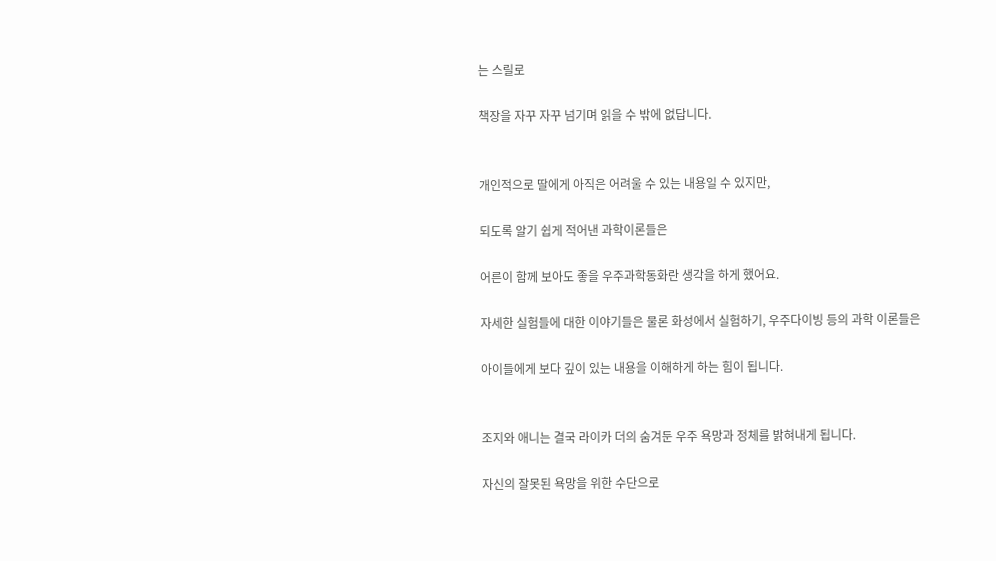는 스릴로

책장을 자꾸 자꾸 넘기며 읽을 수 밖에 없답니다.


개인적으로 딸에게 아직은 어려울 수 있는 내용일 수 있지만,

되도록 알기 쉽게 적어낸 과학이론들은

어른이 함께 보아도 좋을 우주과학동화란 생각을 하게 했어요.

자세한 실험들에 대한 이야기들은 물론 화성에서 실험하기, 우주다이빙 등의 과학 이론들은

아이들에게 보다 깊이 있는 내용을 이해하게 하는 힘이 됩니다.


조지와 애니는 결국 라이카 더의 숨겨둔 우주 욕망과 정체를 밝혀내게 됩니다.

자신의 잘못된 욕망을 위한 수단으로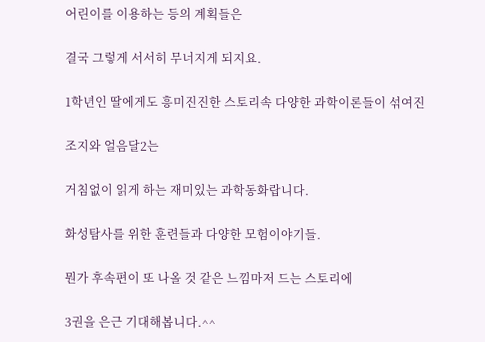어린이를 이용하는 등의 계획들은

결국 그렇게 서서히 무너지게 되지요.

1학년인 딸에게도 흥미진진한 스토리속 다양한 과학이론들이 섞여진

조지와 얼음달2는

거침없이 읽게 하는 재미있는 과학동화랍니다.

화성탐사를 위한 훈련들과 다양한 모험이야기들.

뭔가 후속편이 또 나올 것 같은 느낌마저 드는 스토리에

3권을 은근 기대해봅니다.^^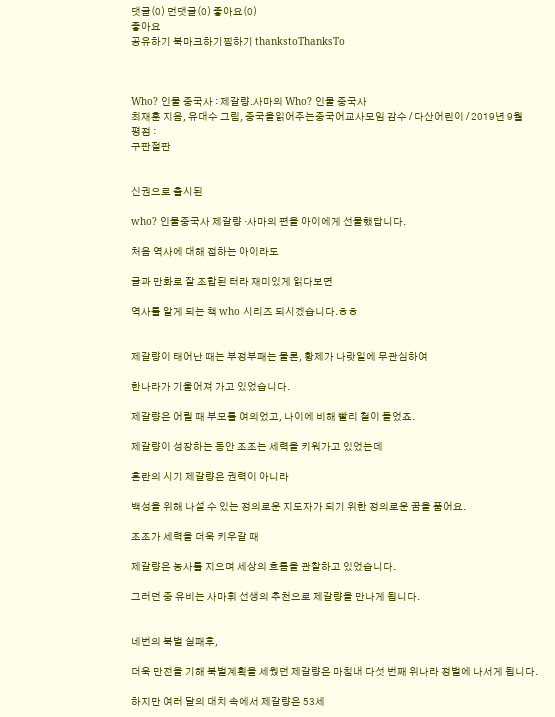댓글(0) 먼댓글(0) 좋아요(0)
좋아요
공유하기 북마크하기찜하기 thankstoThanksTo



Who? 인물 중국사 : 제갈량.사마의 Who? 인물 중국사
최재훈 지음, 유대수 그림, 중국을읽어주는중국어교사모임 감수 / 다산어린이 / 2019년 9월
평점 :
구판절판


신권으로 출시된

who? 인물중국사 제갈량 ·사마의 편을 아이에게 선물했답니다.

처음 역사에 대해 접하는 아이라도

글과 만화로 잘 조합된 터라 재미있게 읽다보면

역사를 알게 되는 책 who 시리즈 되시겠습니다.ㅎㅎ


제갈량이 태어난 때는 부정부패는 물론, 황제가 나랏일에 무관심하여

한나라가 기울어져 가고 있었습니다.

제갈량은 어릴 때 부모를 여의었고, 나이에 비해 빨리 철이 들었죠.

제갈량이 성장하는 동안 조조는 세력을 키워가고 있었는데

혼란의 시기 제갈량은 권력이 아니라

백성을 위해 나설 수 있는 정의로운 지도자가 되기 위한 정의로운 꿈을 품어요.

조조가 세력을 더욱 키우갈 때

제갈량은 농사를 지으며 세상의 흐름을 관찰하고 있었습니다.

그러던 중 유비는 사마휘 선생의 추천으로 제갈량을 만나게 됩니다.


네번의 북벌 실패후,

더욱 만전을 기해 북벌계획을 세웠던 제갈량은 마침내 다섯 번째 위나라 정벌에 나서게 됩니다.

하지만 여러 달의 대치 속에서 제갈량은 53세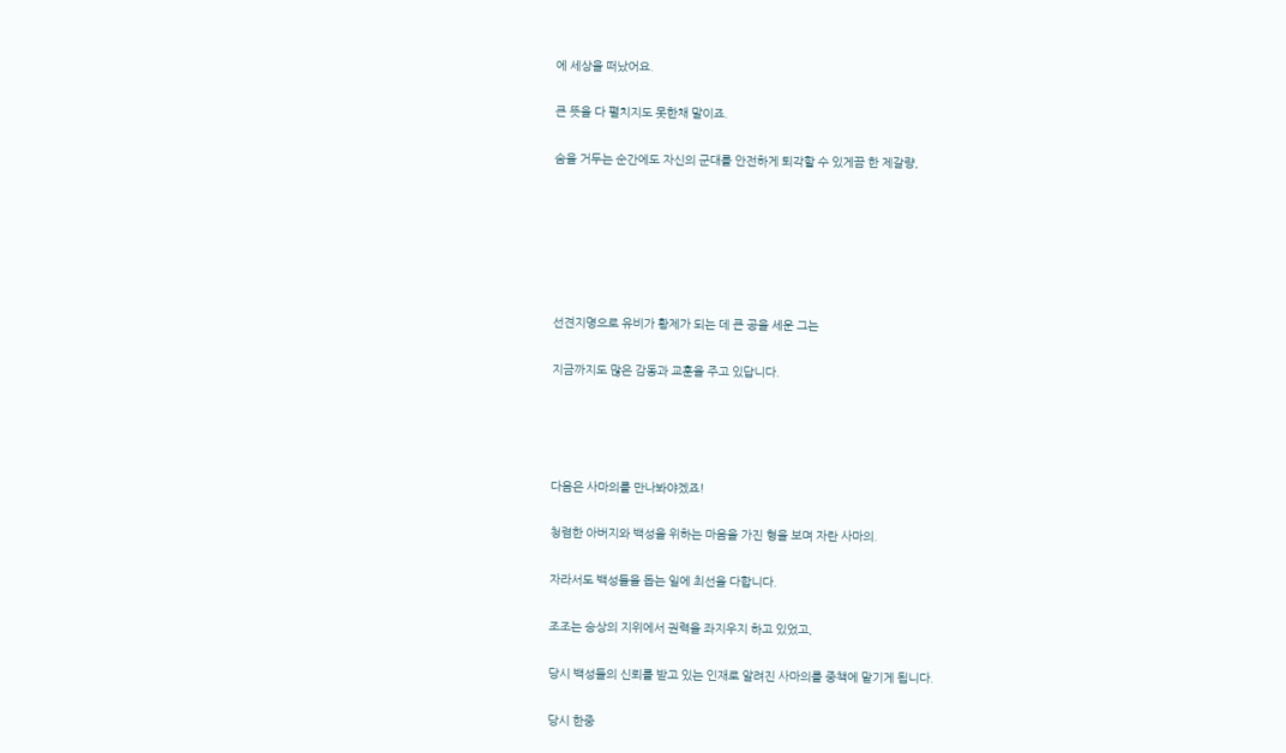에 세상을 떠났어요.

큰 뜻을 다 펼치지도 못한채 말이죠.

숨을 거두는 순간에도 자신의 군대를 안전하게 퇴각할 수 있게끔 한 제갈량,






선견지명으로 유비가 황제가 되는 데 큰 공을 세운 그는

지금까지도 많은 감동과 교훈을 주고 있답니다.




다음은 사마의를 만나봐야겠죠!

청렴한 아버지와 백성을 위하는 마음을 가진 형을 보며 자란 사마의.

자라서도 백성들을 돕는 일에 최선을 다합니다.

조조는 승상의 지위에서 권력을 좌지우지 하고 있었고,

당시 백성들의 신뢰를 받고 있는 인재로 알려진 사마의를 중책에 맡기게 됩니다.

당시 한중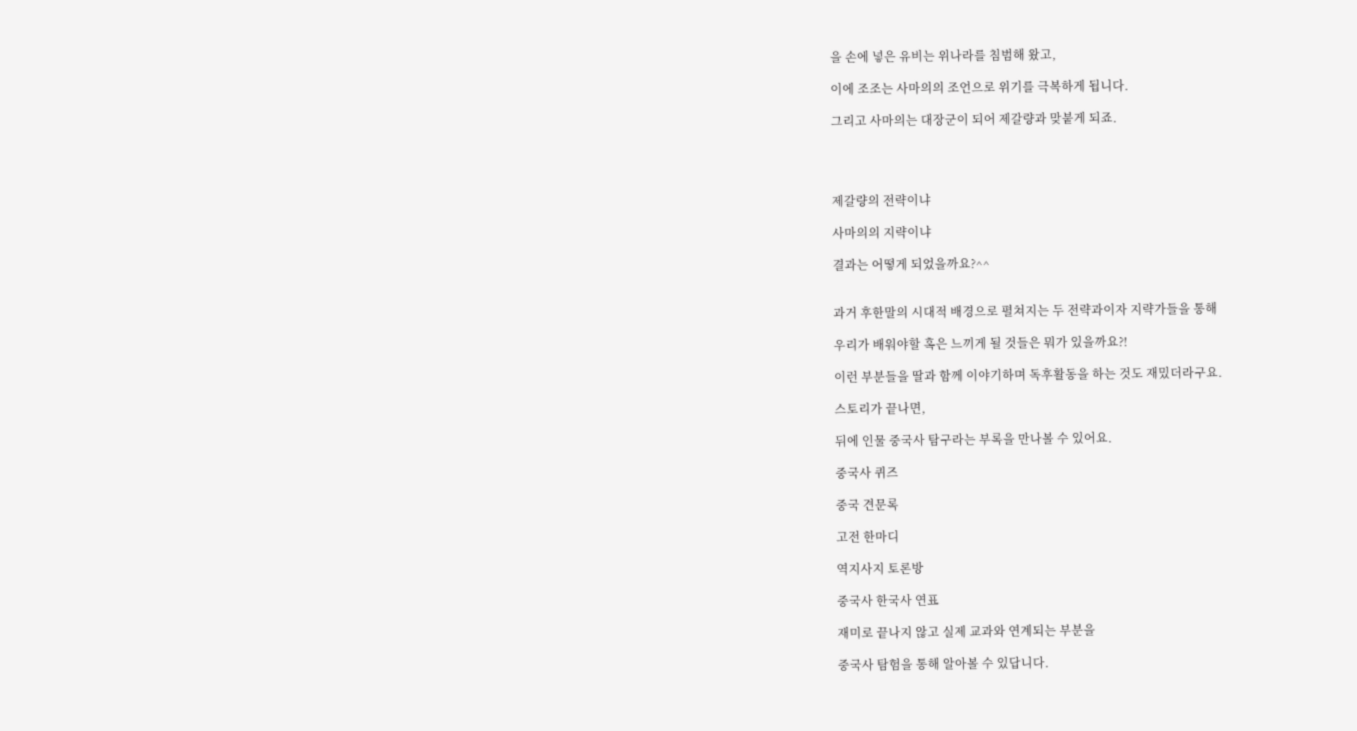을 손에 넣은 유비는 위나라를 침범해 왔고,

이에 조조는 사마의의 조언으로 위기를 극복하게 됩니다.

그리고 사마의는 대장군이 되어 제갈량과 맞붙게 되죠.




제갈량의 전략이냐

사마의의 지략이냐

결과는 어떻게 되었을까요?^^


과거 후한말의 시대적 배경으로 펼쳐지는 두 전략과이자 지략가들을 통해

우리가 배워야할 혹은 느끼게 될 것들은 뭐가 있을까요?!

이런 부분들을 딸과 함께 이야기하며 독후활동을 하는 것도 재밌더라구요.

스토리가 끝나면,

뒤에 인물 중국사 탐구라는 부록을 만나볼 수 있어요.

중국사 퀴즈

중국 견문록

고전 한마디

역지사지 토론방

중국사 한국사 연표

재미로 끝나지 않고 실제 교과와 연계되는 부분을

중국사 탐험을 통해 알아볼 수 있답니다.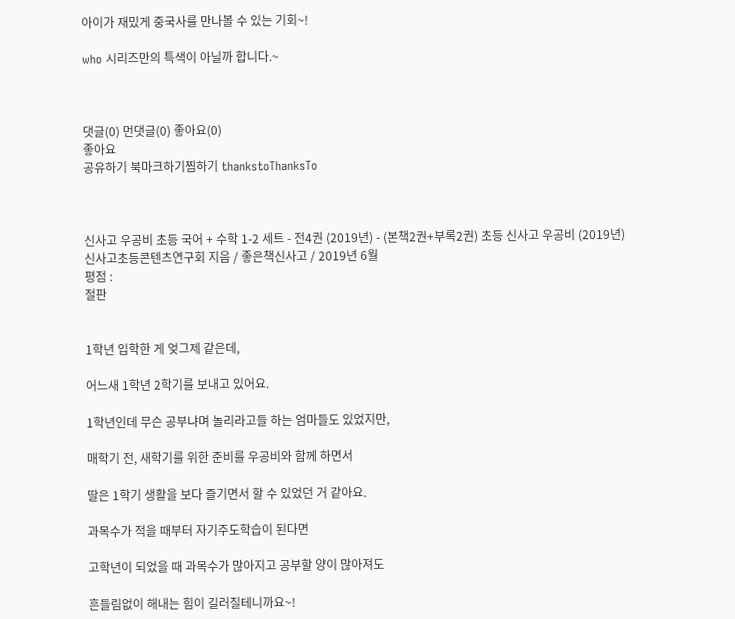아이가 재밌게 중국사를 만나볼 수 있는 기회~!

who 시리즈만의 특색이 아닐까 합니다.~



댓글(0) 먼댓글(0) 좋아요(0)
좋아요
공유하기 북마크하기찜하기 thankstoThanksTo



신사고 우공비 초등 국어 + 수학 1-2 세트 - 전4권 (2019년) - (본책2권+부록2권) 초등 신사고 우공비 (2019년)
신사고초등콘텐츠연구회 지음 / 좋은책신사고 / 2019년 6월
평점 :
절판


1학년 입학한 게 엊그제 같은데,

어느새 1학년 2학기를 보내고 있어요.

1학년인데 무슨 공부냐며 놀리라고들 하는 엄마들도 있었지만,

매학기 전, 새학기를 위한 준비를 우공비와 함께 하면서

딸은 1학기 생활을 보다 즐기면서 할 수 있었던 거 같아요.

과목수가 적을 때부터 자기주도학습이 된다면

고학년이 되었을 때 과목수가 많아지고 공부할 양이 많아져도

흔들림없이 해내는 힘이 길러질테니까요~!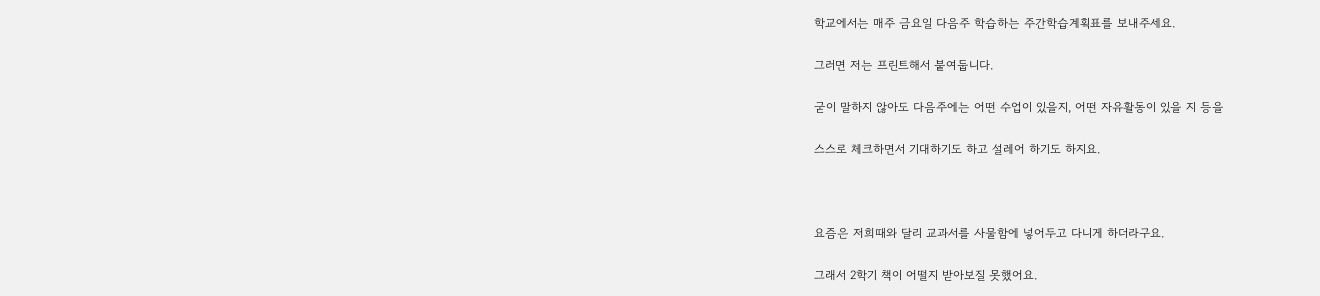학교에서는 매주 금요일 다음주 학습하는 주간학습계획표를 보내주세요.

그러면 저는 프린트해서 붙여둡니다.

굳이 말하지 않아도 다음주에는 어떤 수업이 있을지, 어떤 자유활동이 있을 지 등을

스스로 체크하면서 기대하기도 하고 설레어 하기도 하지요.



요즘은 저희때와 달리 교과서를 사물함에 넣어두고 다니게 하더라구요.

그래서 2학기 책이 어떨지 받아보질 못했어요.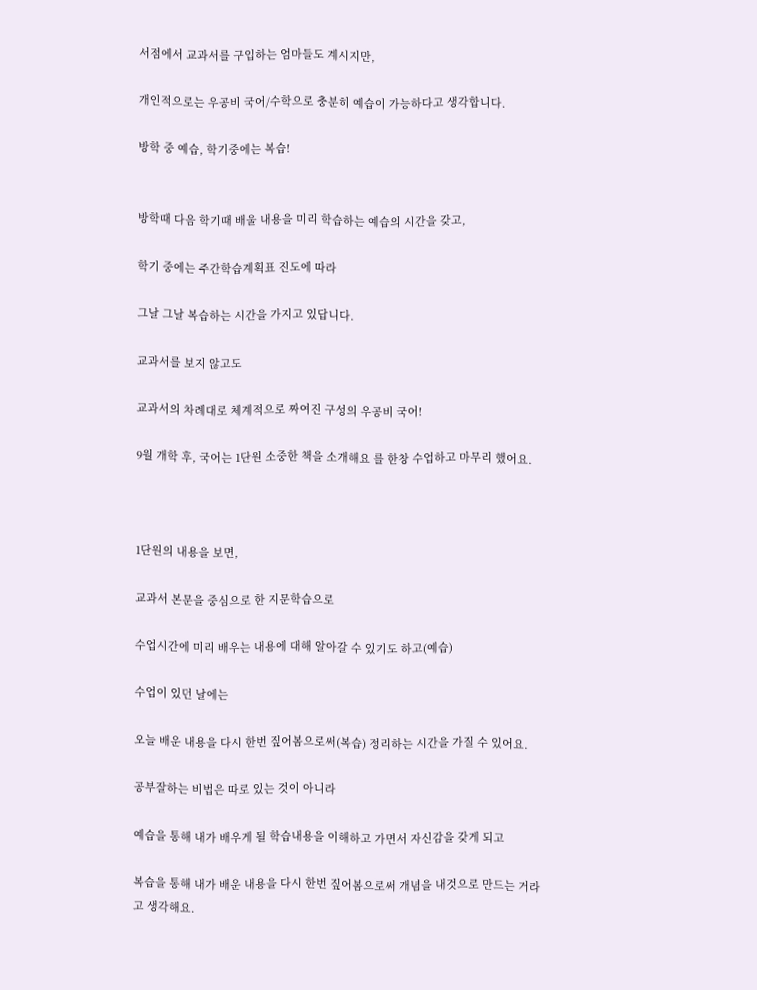서점에서 교과서를 구입하는 엄마들도 계시지만,

개인적으로는 우공비 국어/수학으로 충분히 예습이 가능하다고 생각합니다.

방학 중 예습, 학기중에는 복습!


방학때 다음 학기때 배울 내용을 미리 학습하는 예습의 시간을 갖고,

학기 중에는 주간학습계획표 진도에 따라

그날 그날 복습하는 시간을 가지고 있답니다.

교과서를 보지 않고도

교과서의 차례대로 체계적으로 짜여진 구성의 우공비 국어!

9월 개학 후, 국어는 1단원 소중한 책을 소개해요 를 한창 수업하고 마무리 했어요.



1단원의 내용을 보면,

교과서 본문을 중심으로 한 지문학습으로

수업시간에 미리 배우는 내용에 대해 알아갈 수 있기도 하고(예습)

수업이 있던 날에는

오늘 배운 내용을 다시 한번 짚어봄으로써(복습) 정리하는 시간을 가질 수 있어요.

공부잘하는 비법은 따로 있는 것이 아니라

예습을 통해 내가 배우게 될 학습내용을 이해하고 가면서 자신감을 갖게 되고

복습을 통해 내가 배운 내용을 다시 한번 짚어봄으로써 개념을 내것으로 만드는 거라고 생각해요.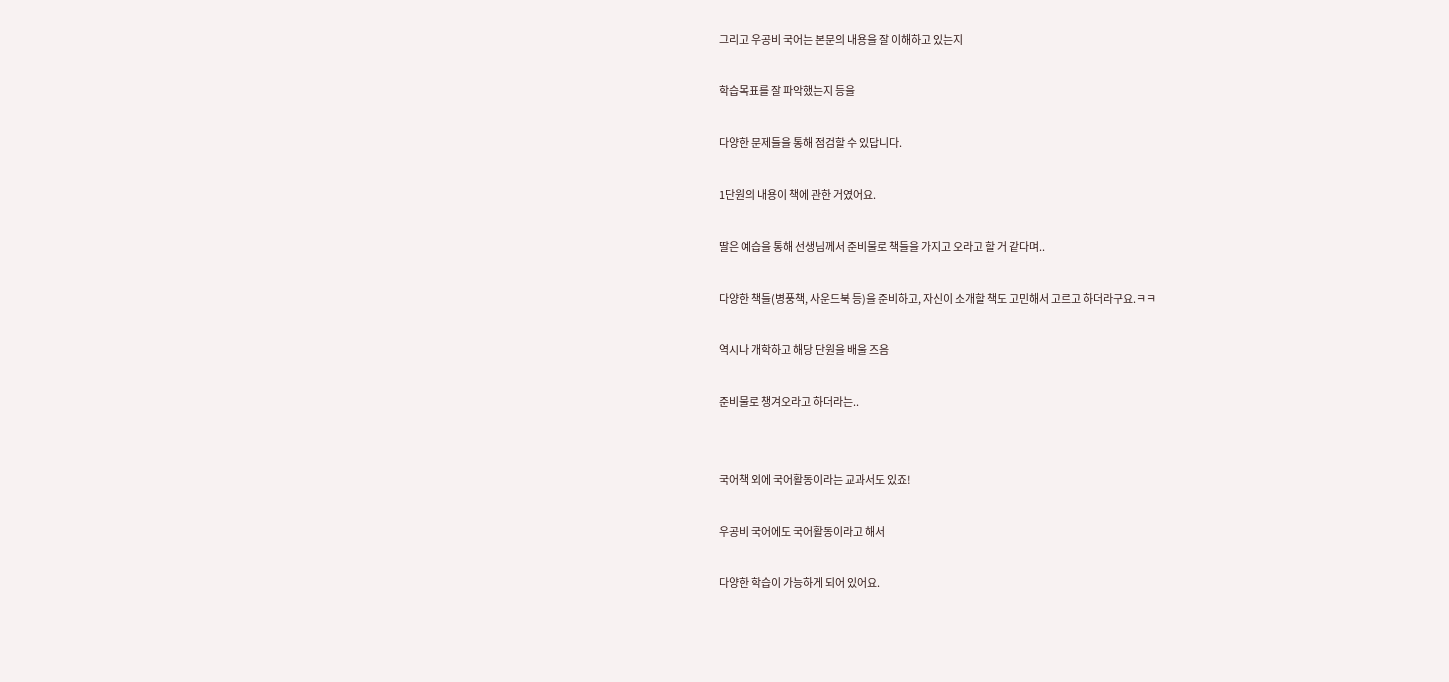그리고 우공비 국어는 본문의 내용을 잘 이해하고 있는지

학습목표를 잘 파악했는지 등을

다양한 문제들을 통해 점검할 수 있답니다.

1단원의 내용이 책에 관한 거였어요.

딸은 예습을 통해 선생님께서 준비물로 책들을 가지고 오라고 할 거 같다며..

다양한 책들(병풍책, 사운드북 등)을 준비하고, 자신이 소개할 책도 고민해서 고르고 하더라구요.ㅋㅋ

역시나 개학하고 해당 단원을 배울 즈음

준비물로 챙겨오라고 하더라는..


국어책 외에 국어활동이라는 교과서도 있죠!

우공비 국어에도 국어활동이라고 해서

다양한 학습이 가능하게 되어 있어요.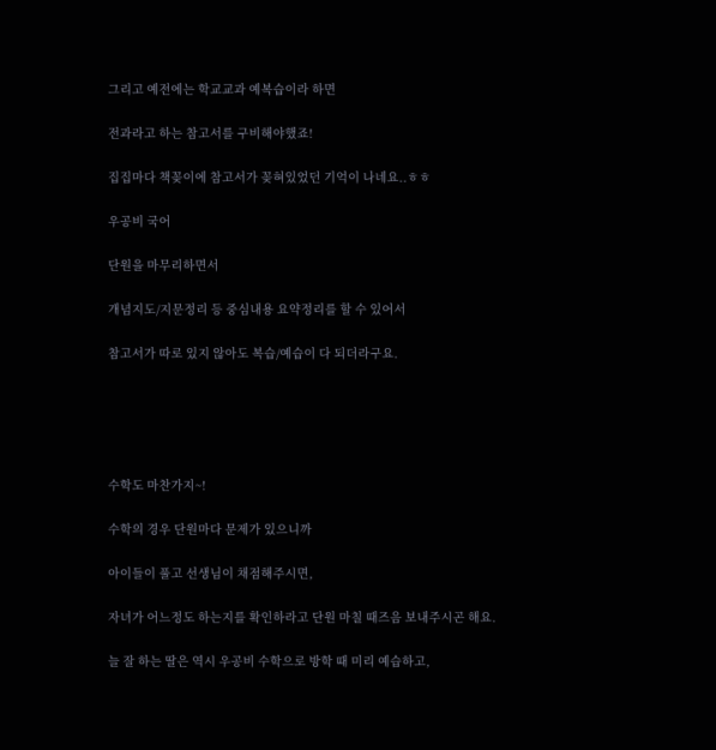그리고 예전에는 학교교과 예복습이라 하면

전과라고 하는 참고서를 구비해야했죠!

집집마다 책꽂이에 참고서가 꽂혀있었던 기억이 나네요..ㅎㅎ

우공비 국어

단원을 마무리하면서

개념지도/지문정리 등 중심내용 요약정리를 할 수 있어서

참고서가 따로 있지 않아도 복습/예습이 다 되더라구요.





수학도 마찬가지~!

수학의 경우 단원마다 문제가 있으니까

아이들이 풀고 선생님이 채점해주시면,

자녀가 어느정도 하는지를 확인하라고 단원 마칠 때즈음 보내주시곤 해요.

늘 잘 하는 딸은 역시 우공비 수학으로 방학 때 미리 예습하고,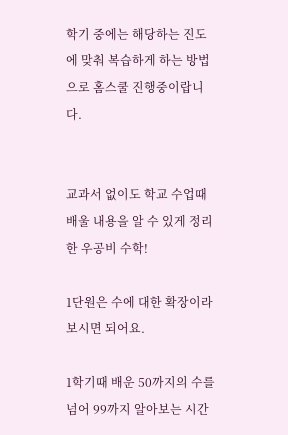학기 중에는 해당하는 진도에 맞춰 복습하게 하는 방법으로 홈스쿨 진행중이랍니다.


교과서 없이도 학교 수업때 배울 내용을 알 수 있게 정리한 우공비 수학!

1단원은 수에 대한 확장이라 보시면 되어요.

1학기때 배운 50까지의 수를 넘어 99까지 알아보는 시간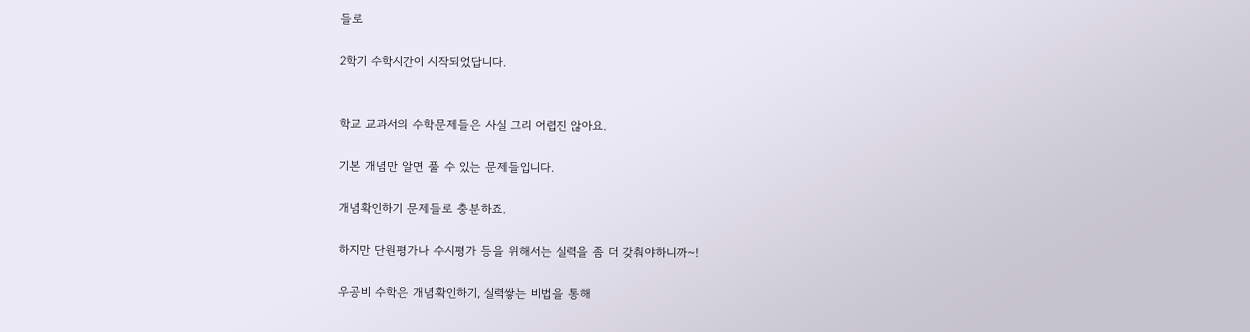들로

2학기 수학시간이 시작되었답니다.


학교 교과서의 수학문제들은 사실 그리 어렵진 않아요.

기본 개념만 알면 풀 수 있는 문제들입니다.

개념확인하기 문제들로 충분하죠.

하지만 단원평가나 수시평가 등을 위해서는 실력을 좀 더 갖춰야하니까~!

우공비 수학은 개념확인하기, 실력쌓는 비법을 통해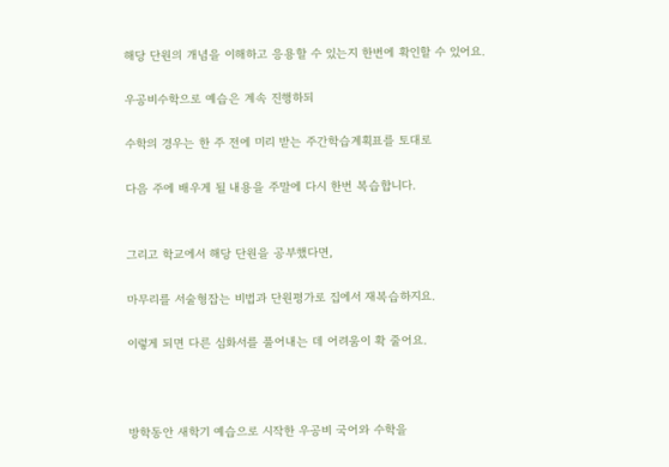해당 단원의 개념을 이해하고 응용할 수 있는지 한번에 확인할 수 있어요.

우공비수학으로 예습은 계속 진행하되

수학의 경우는 한 주 전에 미리 받는 주간학습계획표를 토대로

다음 주에 배우게 될 내용을 주말에 다시 한번 복습합니다.


그리고 학교에서 해당 단원을 공부했다면,

마무리를 서술형잡는 비법과 단원평가로 집에서 재복습하지요.

이렇게 되면 다른 심화서를 풀어내는 데 어려움이 확 줄어요.



방학동안 새학기 예습으로 시작한 우공비 국어와 수학을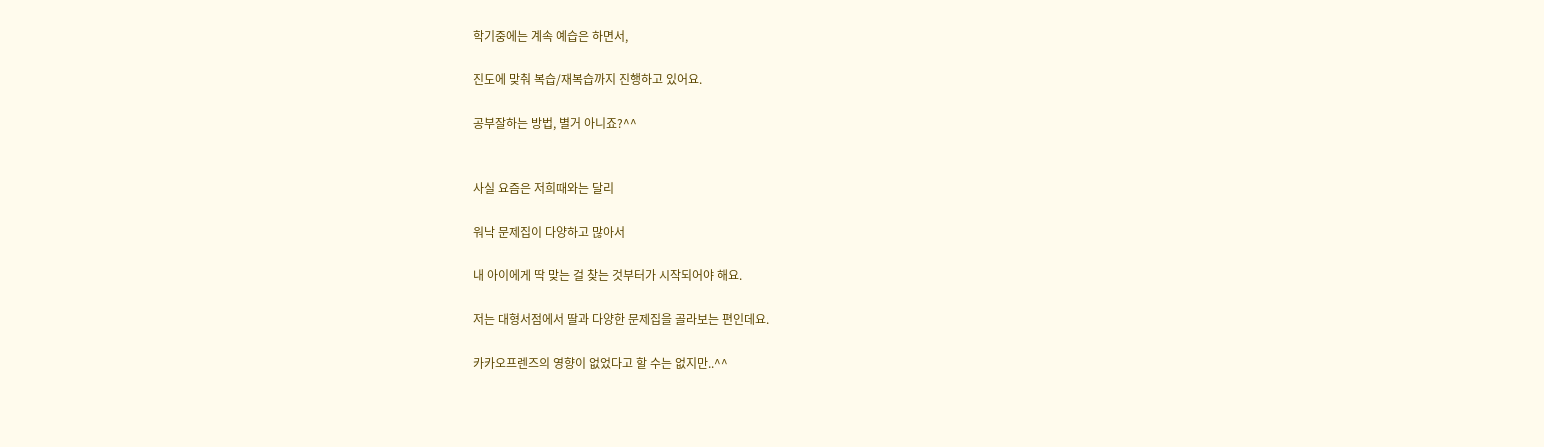학기중에는 계속 예습은 하면서,

진도에 맞춰 복습/재복습까지 진행하고 있어요.

공부잘하는 방법, 별거 아니죠?^^


사실 요즘은 저희때와는 달리

워낙 문제집이 다양하고 많아서

내 아이에게 딱 맞는 걸 찾는 것부터가 시작되어야 해요.

저는 대형서점에서 딸과 다양한 문제집을 골라보는 편인데요.

카카오프렌즈의 영향이 없었다고 할 수는 없지만..^^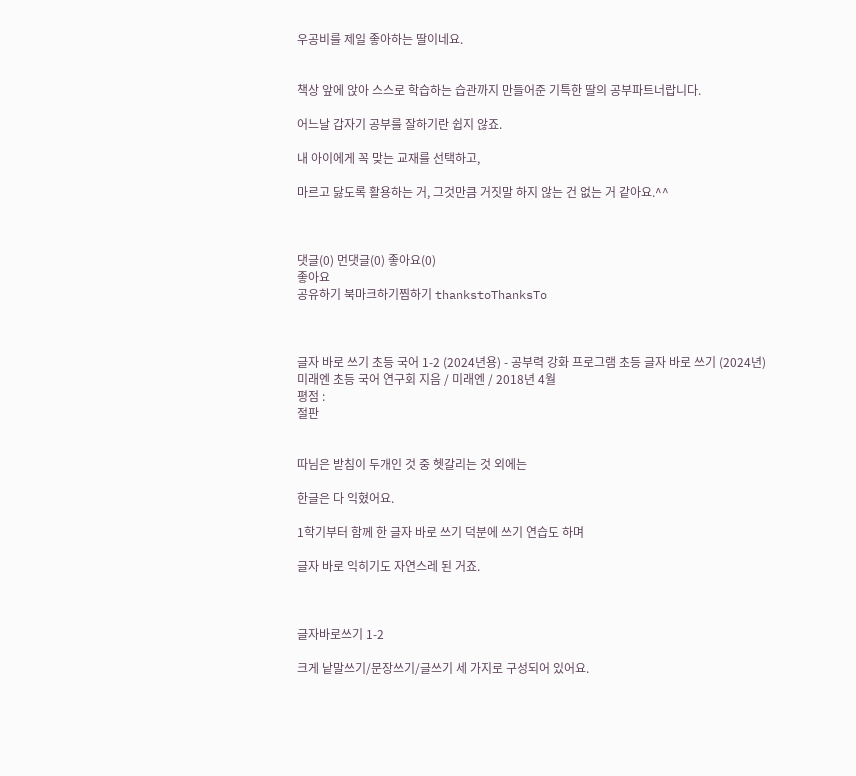우공비를 제일 좋아하는 딸이네요.


책상 앞에 앉아 스스로 학습하는 습관까지 만들어준 기특한 딸의 공부파트너랍니다.

어느날 갑자기 공부를 잘하기란 쉽지 않죠.

내 아이에게 꼭 맞는 교재를 선택하고,

마르고 닳도록 활용하는 거, 그것만큼 거짓말 하지 않는 건 없는 거 같아요.^^



댓글(0) 먼댓글(0) 좋아요(0)
좋아요
공유하기 북마크하기찜하기 thankstoThanksTo



글자 바로 쓰기 초등 국어 1-2 (2024년용) - 공부력 강화 프로그램 초등 글자 바로 쓰기 (2024년)
미래엔 초등 국어 연구회 지음 / 미래엔 / 2018년 4월
평점 :
절판


따님은 받침이 두개인 것 중 헷갈리는 것 외에는

한글은 다 익혔어요.

1학기부터 함께 한 글자 바로 쓰기 덕분에 쓰기 연습도 하며

글자 바로 익히기도 자연스레 된 거죠.



글자바로쓰기 1-2

크게 낱말쓰기/문장쓰기/글쓰기 세 가지로 구성되어 있어요.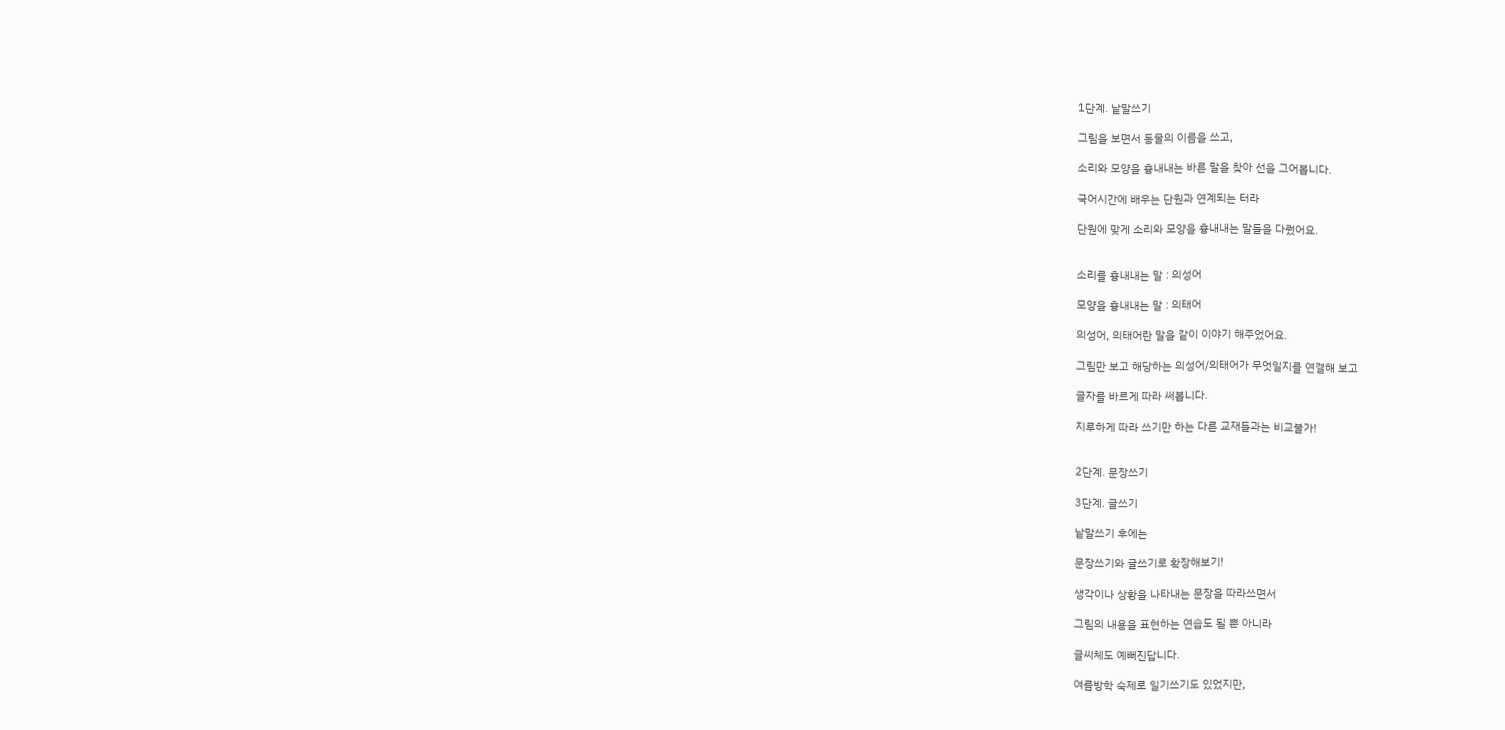1단계. 낱말쓰기

그림을 보면서 동물의 이름을 쓰고,

소리와 모양을 흉내내는 바른 말을 찾아 선을 그어봅니다.

국어시간에 배우는 단원과 연계되는 터라

단원에 맞게 소리와 모양을 흉내내는 말들을 다뤘어요.


소리를 흉내내는 말 : 의성어

모양을 흉내내는 말 : 의태어

의성어, 의태어란 말을 같이 이야기 해주었어요.

그림만 보고 해당하는 의성어/의태어가 무엇일지를 연결해 보고

글자를 바르게 따라 써봅니다.

지루하게 따라 쓰기만 하는 다른 교재들과는 비교불가!


2단계. 문장쓰기

3단계. 글쓰기

낱말쓰기 후에는

문장쓰기와 글쓰기로 확장해보기!

생각이나 상황을 나타내는 문장을 따라쓰면서

그림의 내용을 표현하는 연습도 될 뿐 아니라

글씨체도 예뻐진답니다.

여름방학 숙제로 일기쓰기도 있었지만,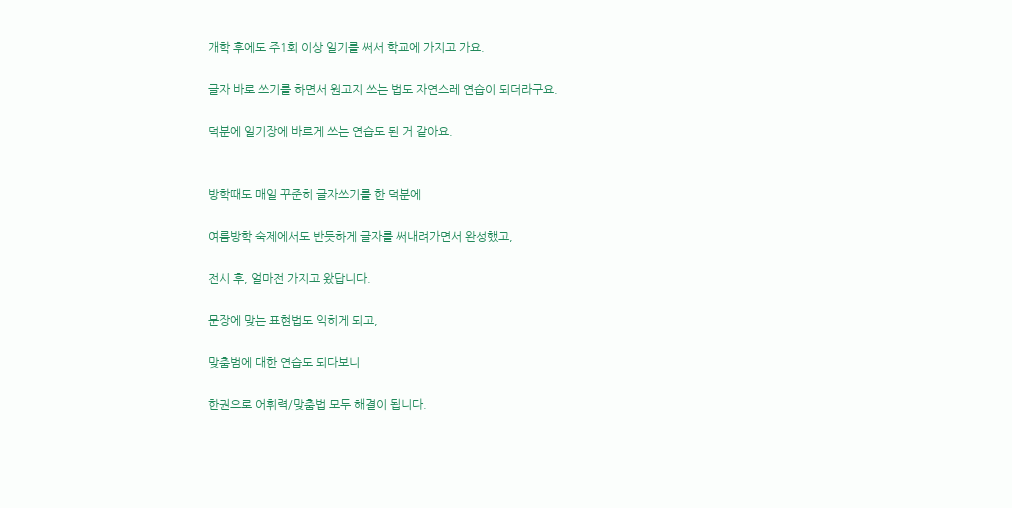개학 후에도 주1회 이상 일기를 써서 학교에 가지고 가요.

글자 바로 쓰기를 하면서 원고지 쓰는 법도 자연스레 연습이 되더라구요.

덕분에 일기장에 바르게 쓰는 연습도 된 거 같아요.


방학때도 매일 꾸준히 글자쓰기를 한 덕분에

여름방학 숙제에서도 반듯하게 글자를 써내려가면서 완성했고,

전시 후, 얼마전 가지고 왔답니다.

문장에 맞는 표현법도 익히게 되고,

맞춤범에 대한 연습도 되다보니

한권으로 어휘력/맞춤법 모두 해결이 됩니다.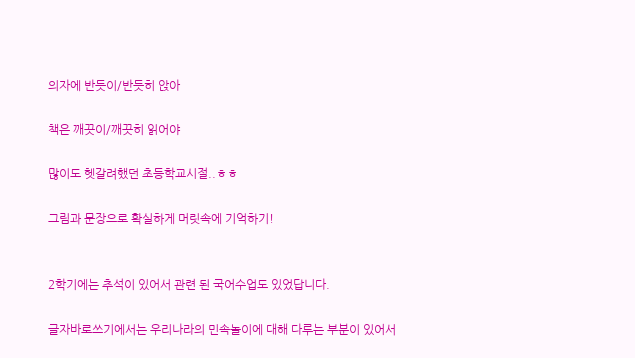의자에 반듯이/반듯히 앉아

책은 깨끗이/깨끗히 읽어야

많이도 헷갈려했던 초등학교시절..ㅎㅎ

그림과 문장으로 확실하게 머릿속에 기억하기!


2학기에는 추석이 있어서 관련 된 국어수업도 있었답니다.

글자바로쓰기에서는 우리나라의 민속놀이에 대해 다루는 부분이 있어서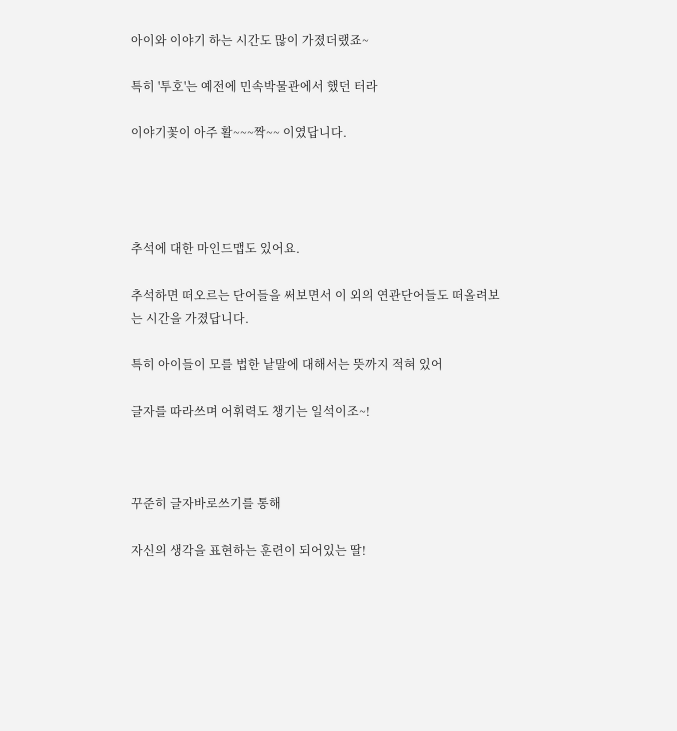아이와 이야기 하는 시간도 많이 가졌더랬죠~

특히 '투호'는 예전에 민속박물관에서 했던 터라

이야기꽃이 아주 활~~~짝~~ 이였답니다.




추석에 대한 마인드맵도 있어요.

추석하면 떠오르는 단어들을 써보면서 이 외의 연관단어들도 떠올려보는 시간을 가졌답니다.

특히 아이들이 모를 법한 낱말에 대해서는 뜻까지 적혀 있어

글자를 따라쓰며 어휘력도 챙기는 일석이조~!



꾸준히 글자바로쓰기를 통해

자신의 생각을 표현하는 훈련이 되어있는 딸!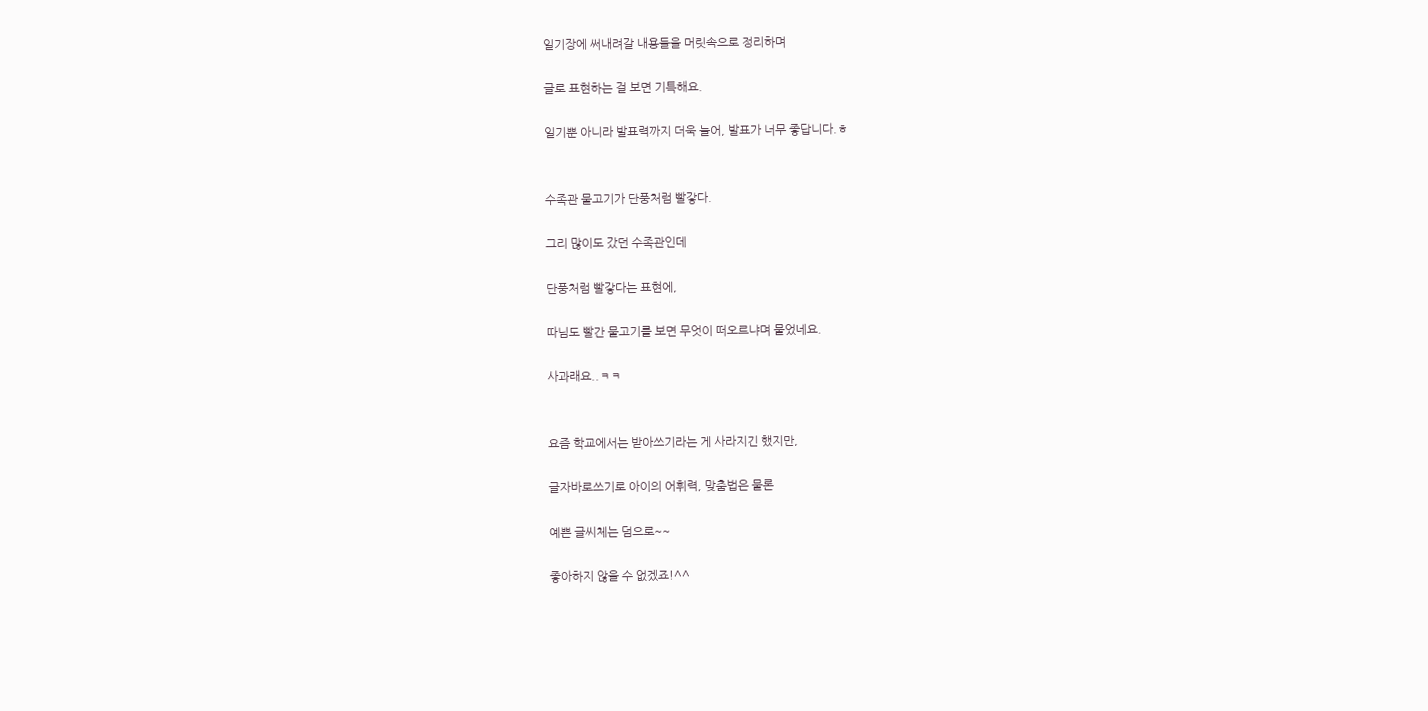일기장에 써내려갈 내용들을 머릿속으로 정리하며

글로 표현하는 걸 보면 기특해요.

일기뿐 아니라 발표력까지 더욱 늘어, 발표가 너무 좋답니다.ㅎ


수족관 물고기가 단풍처럼 빨갛다.

그리 많이도 갔던 수족관인데

단풍처럼 빨갛다는 표현에,

따님도 빨간 물고기를 보면 무엇이 떠오르냐며 물었네요.

사과래요..ㅋㅋ


요즘 학교에서는 받아쓰기라는 게 사라지긴 했지만,

글자바로쓰기로 아이의 어휘력, 맞춤법은 물론

예쁜 글씨체는 덤으로~~

좋아하지 않을 수 없겠죠!^^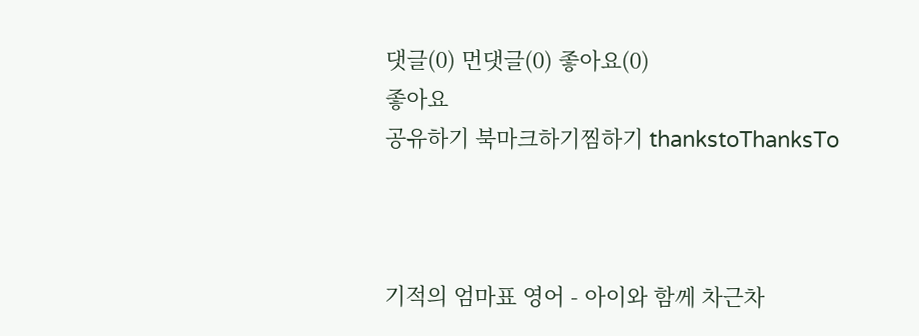댓글(0) 먼댓글(0) 좋아요(0)
좋아요
공유하기 북마크하기찜하기 thankstoThanksTo



기적의 엄마표 영어 - 아이와 함께 차근차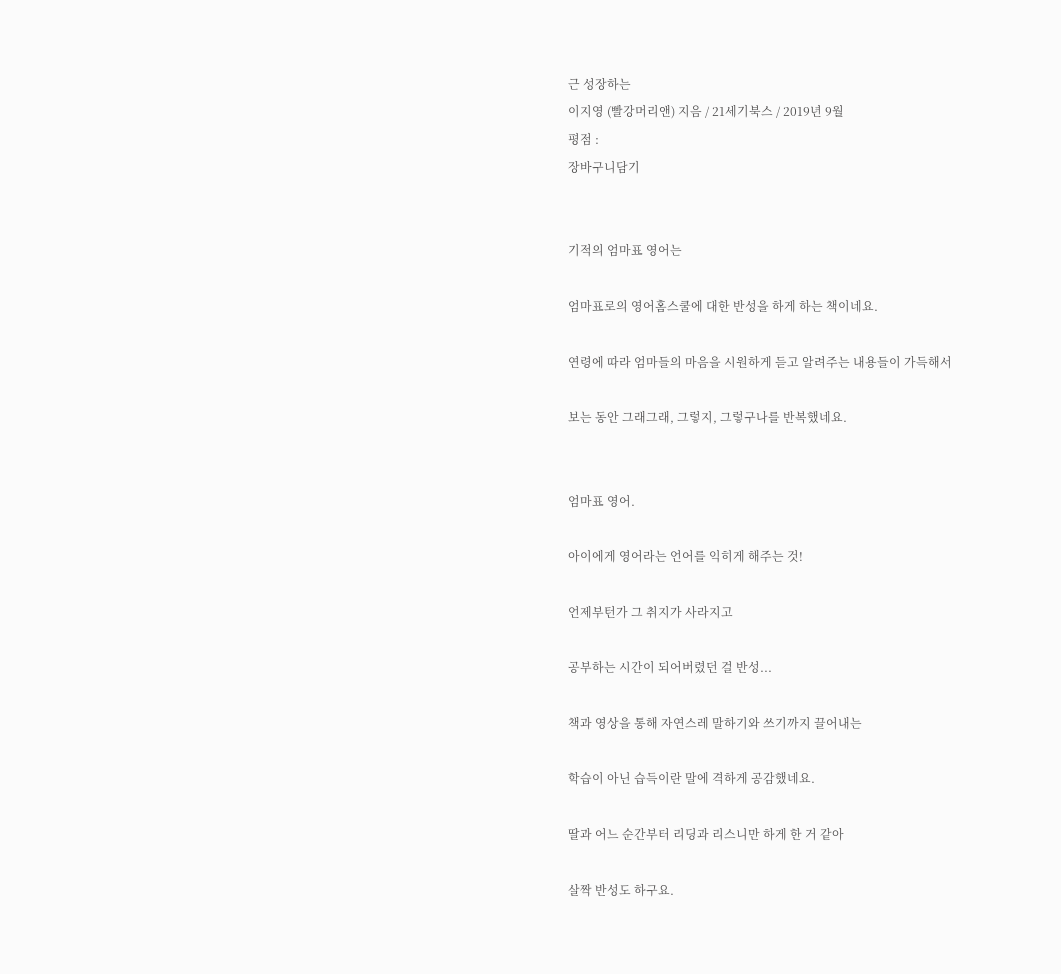근 성장하는
이지영 (빨강머리앤) 지음 / 21세기북스 / 2019년 9월
평점 :
장바구니담기


기적의 엄마표 영어는

엄마표로의 영어홈스쿨에 대한 반성을 하게 하는 책이네요.

연령에 따라 엄마들의 마음을 시원하게 듣고 알려주는 내용들이 가득해서

보는 동안 그래그래, 그렇지, 그렇구나를 반복했네요.


엄마표 영어.

아이에게 영어라는 언어를 익히게 해주는 것!

언제부턴가 그 취지가 사라지고

공부하는 시간이 되어버렸던 걸 반성...

책과 영상을 통해 자연스레 말하기와 쓰기까지 끌어내는

학습이 아닌 습득이란 말에 격하게 공감했네요.

딸과 어느 순간부터 리딩과 리스니만 하게 한 거 같아

살짝 반성도 하구요.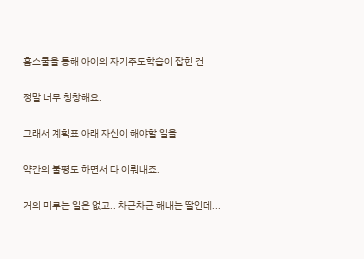홈스쿨을 통해 아이의 자기주도학습이 잡힌 건

정말 너무 칭창해요.

그래서 계획표 아래 자신이 해야할 일을

약간의 불평도 하면서 다 이뤄내죠.

거의 미루는 일은 없고.. 차근차근 해내는 딸인데...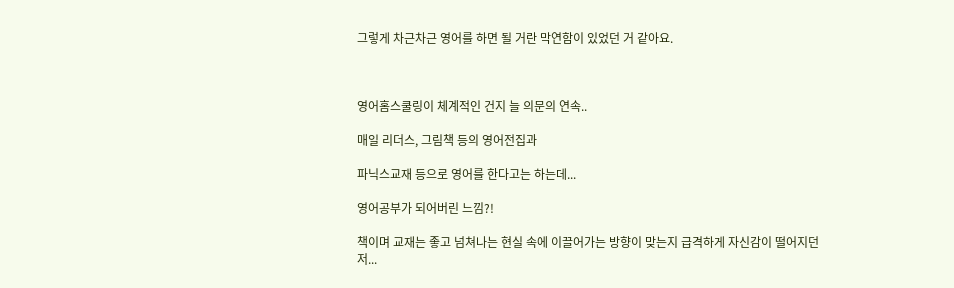그렇게 차근차근 영어를 하면 될 거란 막연함이 있었던 거 같아요.



영어홈스쿨링이 체계적인 건지 늘 의문의 연속..

매일 리더스, 그림책 등의 영어전집과

파닉스교재 등으로 영어를 한다고는 하는데...

영어공부가 되어버린 느낌?!

책이며 교재는 좋고 넘쳐나는 현실 속에 이끌어가는 방향이 맞는지 급격하게 자신감이 떨어지던 저...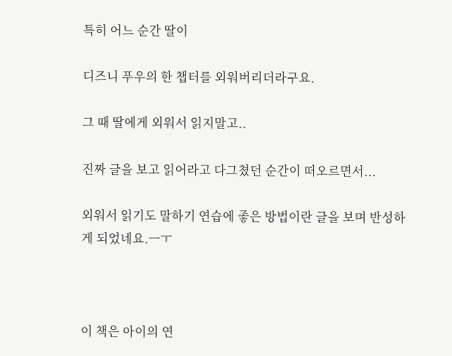특히 어느 순간 딸이

디즈니 푸우의 한 챕터를 외워버리더라구요.

그 때 딸에게 외워서 읽지말고..

진짜 글을 보고 읽어라고 다그쳤던 순간이 떠오르면서...

외워서 읽기도 말하기 연습에 좋은 방법이란 글을 보며 반성하게 되었네요.ㅡㅜ



이 책은 아이의 연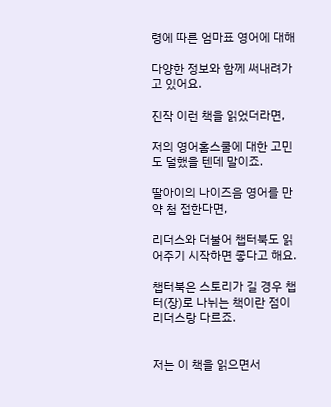령에 따른 엄마표 영어에 대해

다양한 정보와 함께 써내려가고 있어요.

진작 이런 책을 읽었더라면,

저의 영어홈스쿨에 대한 고민도 덜했을 텐데 말이죠.

딸아이의 나이즈음 영어를 만약 첨 접한다면,

리더스와 더불어 챕터북도 읽어주기 시작하면 좋다고 해요.

챕터북은 스토리가 길 경우 챕터(장)로 나뉘는 책이란 점이 리더스랑 다르죠.


저는 이 책을 읽으면서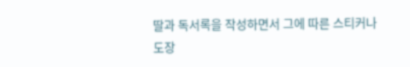딸과 독서록을 작성하면서 그에 따른 스티커나 도장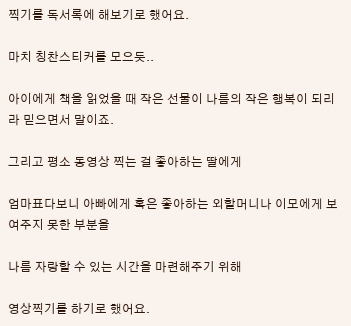찍기를 독서록에 해보기로 했어요.

마치 칭찬스티커를 모으듯..

아이에게 책을 읽었을 때 작은 선물이 나름의 작은 행복이 되리라 믿으면서 말이죠.

그리고 평소 동영상 찍는 걸 좋아하는 딸에게

엄마표다보니 아빠에게 혹은 좋아하는 외할머니나 이모에게 보여주지 못한 부분을

나름 자랑할 수 있는 시간을 마련해주기 위해

영상찍기를 하기로 했어요.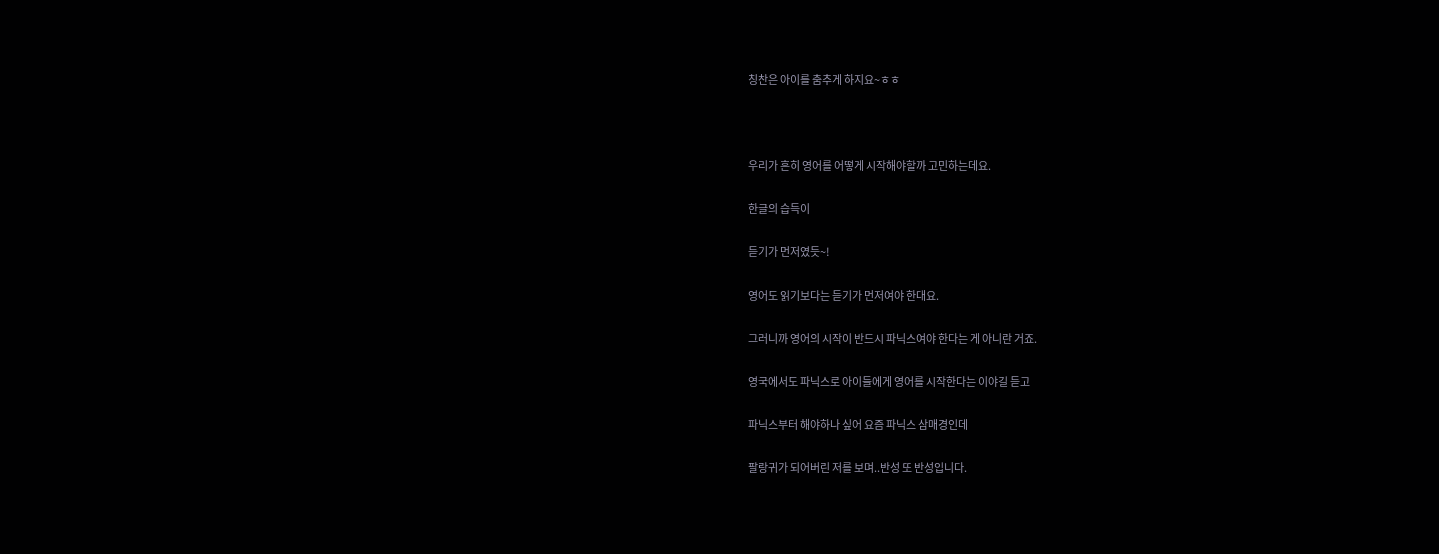칭찬은 아이를 춤추게 하지요~ㅎㅎ



우리가 흔히 영어를 어떻게 시작해야할까 고민하는데요.

한글의 습득이

듣기가 먼저였듯~!

영어도 읽기보다는 듣기가 먼저여야 한대요.

그러니까 영어의 시작이 반드시 파닉스여야 한다는 게 아니란 거죠.

영국에서도 파닉스로 아이들에게 영어를 시작한다는 이야길 듣고

파닉스부터 해야하나 싶어 요즘 파닉스 삼매경인데

팔랑귀가 되어버린 저를 보며..반성 또 반성입니다.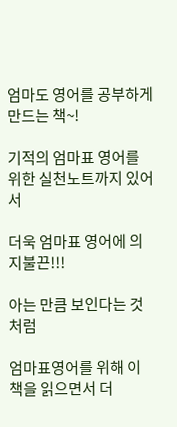엄마도 영어를 공부하게 만드는 책~!

기적의 엄마표 영어를 위한 실천노트까지 있어서

더욱 엄마표 영어에 의지불끈!!!

아는 만큼 보인다는 것처럼

엄마표영어를 위해 이 책을 읽으면서 더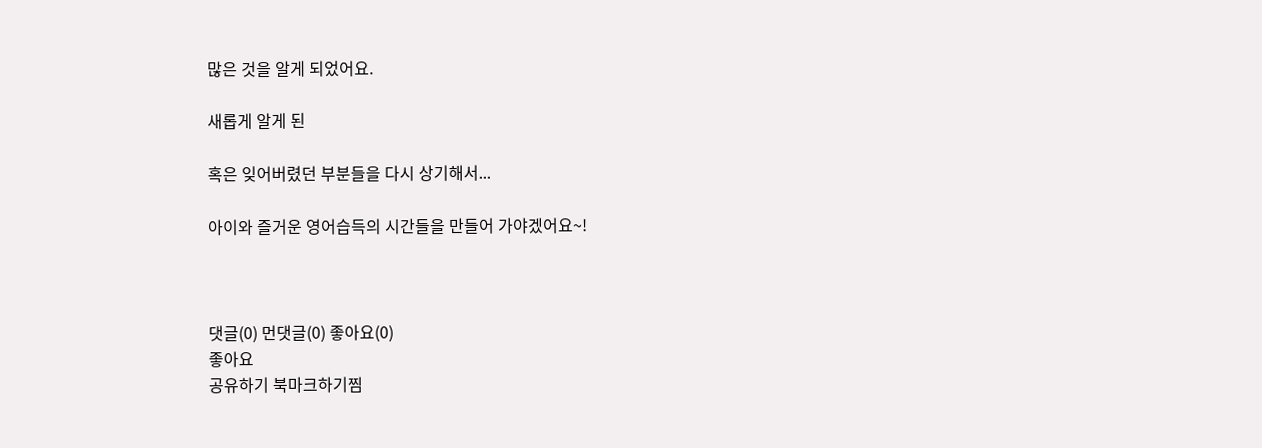많은 것을 알게 되었어요.

새롭게 알게 된

혹은 잊어버렸던 부분들을 다시 상기해서...

아이와 즐거운 영어습득의 시간들을 만들어 가야겠어요~!



댓글(0) 먼댓글(0) 좋아요(0)
좋아요
공유하기 북마크하기찜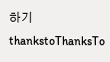하기 thankstoThanksTo